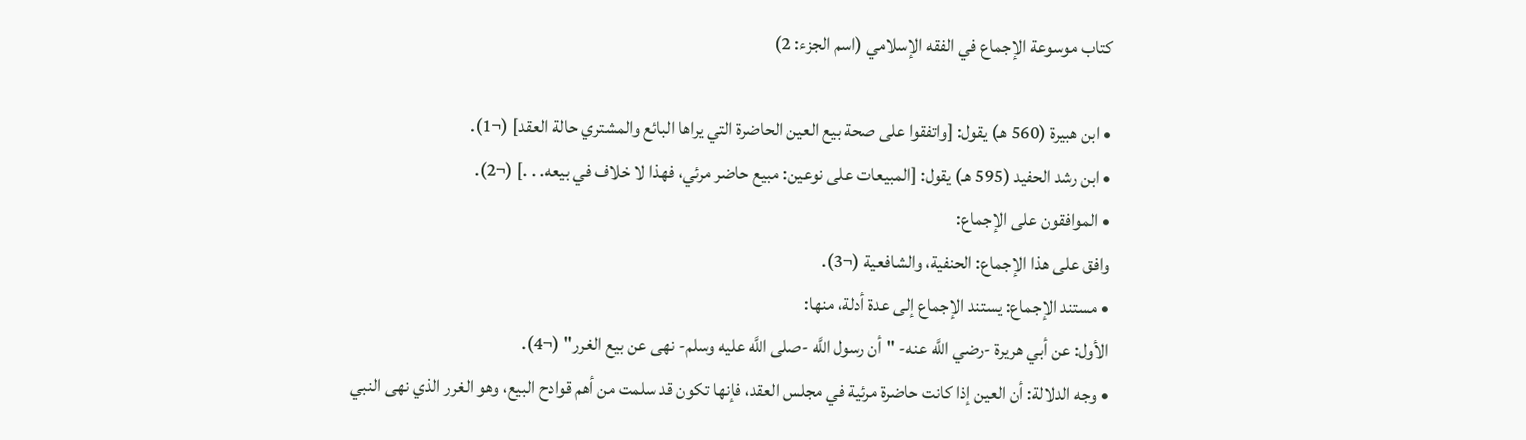كتاب موسوعة الإجماع في الفقه الإسلامي (اسم الجزء: 2)

• ابن هبيرة (560 هـ) يقول: [واتفقوا على صحة بيع العين الحاضرة التي يراها البائع والمشتري حالة العقد] (¬1).
• ابن رشد الحفيد (595 هـ) يقول: [المبيعات على نوعين: مبيع حاضر مرئي، فهذا لا خلاف في بيعه. . .] (¬2).
• الموافقون على الإجماع:
وافق على هذا الإجماع: الحنفية، والشافعية (¬3).
• مستند الإجماع: يستند الإجماع إلى عدة أدلة، منها:
الأول: عن أبي هريرة -رضي اللَّه عنه- "أن رسول اللَّه -صلى اللَّه عليه وسلم- نهى عن بيع الغرر" (¬4).
• وجه الدلالة: أن العين إذا كانت حاضرة مرئية في مجلس العقد، فإنها تكون قد سلمت من أهم قوادح البيع، وهو الغرر الذي نهى النبي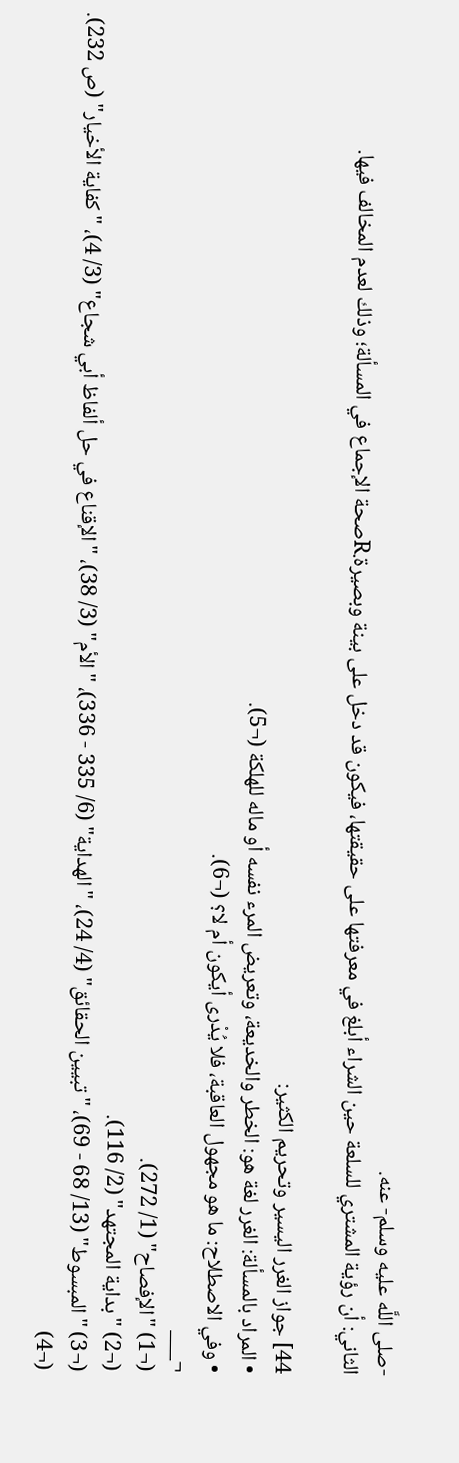-صلى اللَّه عليه وسلم- عنه.
الثاني: أن رؤية المشتري للسلعة حين الشراء أبلغ في معرفتها على حقيقتها، فيكون قد دخل على بينة وبصيرة.Rصحة الإجماع في المسألة؛ وذلك لعدم المخالف فيها.

44] جواز الغرر اليسير وتحريم الكثير:
• المراد بالمسألة: الغرر لغة هو: الخطر والخديعة، وتعريض المرء نفسه أو ماله للهلكة (¬5).
• وفي الاصطلاح: ما هو مجهول العاقبة، فلا يُدْرى أيكون أم لا؟ (¬6).
¬___
(¬1) "الإفصاح" (1/ 272).
(¬2) "بداية المجتهد" (2/ 116).
(¬3) "المبسوط" (13/ 68 - 69)، "تبيين الحقائق" (4/ 24)، "الهداية" (6/ 335 - 336)، "الأم" (3/ 38)، "الإقناع في حل ألفاظ أبي شجاع" (3/ 4)، "كفاية الأخيار" (ص 232).
(¬4)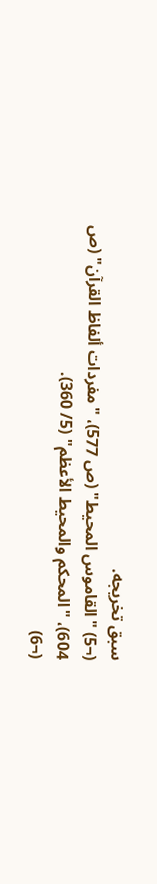سبق تخريجه.
(¬5) "القاموس المحيط" (ص 577)، "مفردات ألفاظ القرآن" (ص 604)، "المحكم والمحيط الأعظم" (5/ 360).
(¬6)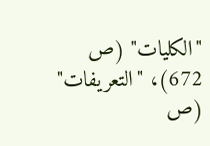"الكليات" (ص 672)، "التعريفات" (ص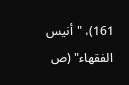161)، "أنيس الفقهاء" (ص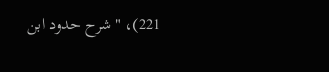221)، "شرح حدود ابن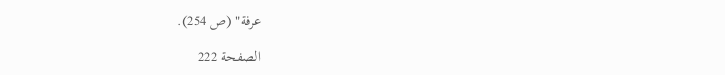عرفة" (ص 254).

الصفحة 222